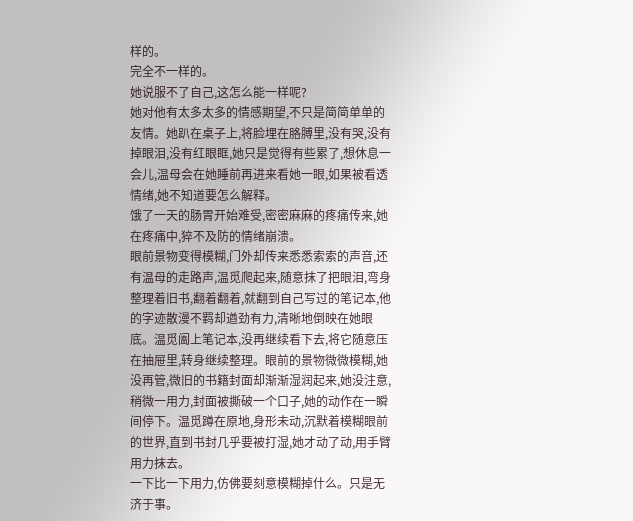样的。
完全不一样的。
她说服不了自己,这怎么能一样呢?
她对他有太多太多的情感期望,不只是简简单单的友情。她趴在桌子上,将脸埋在胳膊里,没有哭,没有掉眼泪,没有红眼眶,她只是觉得有些累了,想休息一会儿,温母会在她睡前再进来看她一眼,如果被看透情绪,她不知道要怎么解释。
饿了一天的肠胃开始难受,密密麻麻的疼痛传来,她在疼痛中,猝不及防的情绪崩溃。
眼前景物变得模糊,门外却传来悉悉索索的声音,还有温母的走路声,温觅爬起来,随意抹了把眼泪,弯身整理着旧书,翻着翻着,就翻到自己写过的笔记本,他的字迹散漫不羁却遒劲有力,清晰地倒映在她眼底。温觅阖上笔记本,没再继续看下去,将它随意压在抽屉里,转身继续整理。眼前的景物微微模糊,她没再管,微旧的书籍封面却渐渐湿润起来,她没注意,稍微一用力,封面被撕破一个口子,她的动作在一瞬间停下。温觅蹲在原地,身形未动,沉默着模糊眼前的世界,直到书封几乎要被打湿,她才动了动,用手臂用力抹去。
一下比一下用力,仿佛要刻意模糊掉什么。只是无济于事。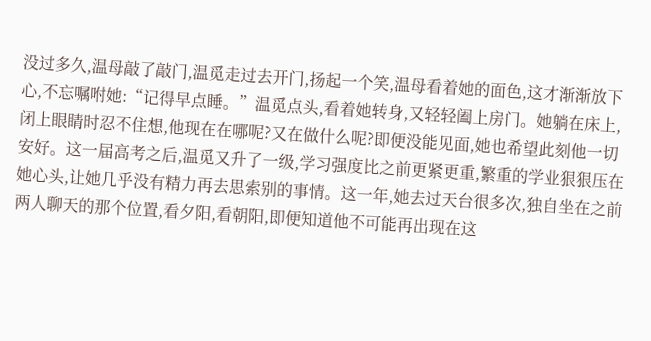没过多久,温母敲了敲门,温觅走过去开门,扬起一个笑,温母看着她的面色,这才渐渐放下心,不忘嘱咐她:“记得早点睡。”温觅点头,看着她转身,又轻轻阖上房门。她躺在床上,闭上眼睛时忍不住想,他现在在哪呢?又在做什么呢?即便没能见面,她也希望此刻他一切安好。这一届高考之后,温觅又升了一级,学习强度比之前更紧更重,繁重的学业狠狠压在她心头,让她几乎没有精力再去思索别的事情。这一年,她去过天台很多次,独自坐在之前两人聊天的那个位置,看夕阳,看朝阳,即便知道他不可能再出现在这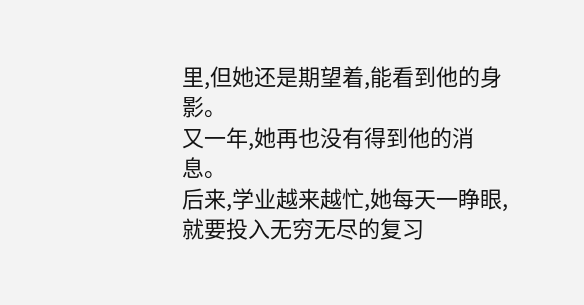里,但她还是期望着,能看到他的身影。
又一年,她再也没有得到他的消息。
后来,学业越来越忙,她每天一睁眼,就要投入无穷无尽的复习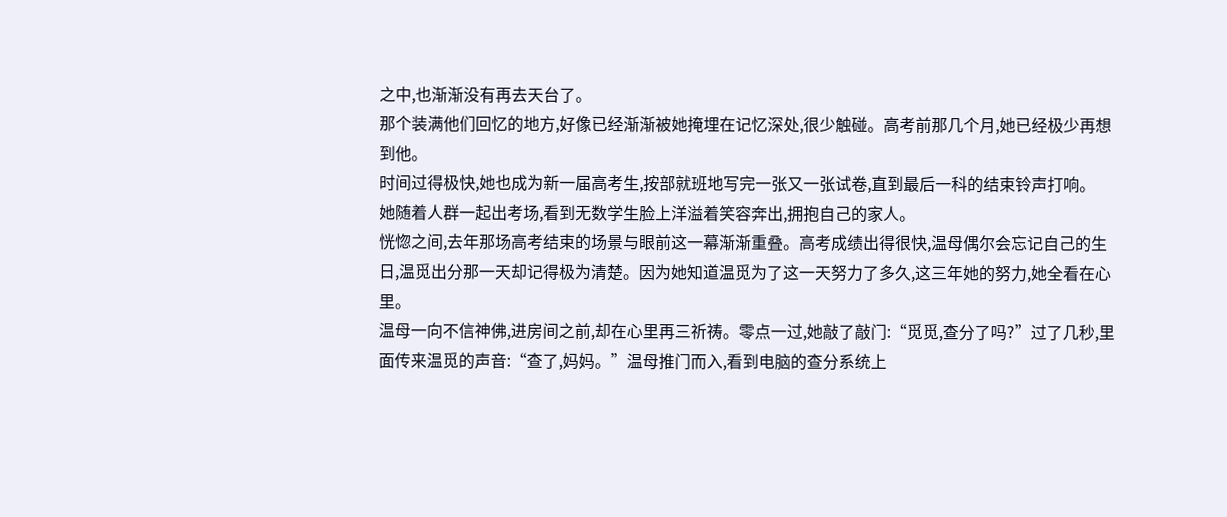之中,也渐渐没有再去天台了。
那个装满他们回忆的地方,好像已经渐渐被她掩埋在记忆深处,很少触碰。高考前那几个月,她已经极少再想到他。
时间过得极快,她也成为新一届高考生,按部就班地写完一张又一张试卷,直到最后一科的结束铃声打响。
她随着人群一起出考场,看到无数学生脸上洋溢着笑容奔出,拥抱自己的家人。
恍惚之间,去年那场高考结束的场景与眼前这一幕渐渐重叠。高考成绩出得很快,温母偶尔会忘记自己的生日,温觅出分那一天却记得极为清楚。因为她知道温觅为了这一天努力了多久,这三年她的努力,她全看在心里。
温母一向不信神佛,进房间之前,却在心里再三祈祷。零点一过,她敲了敲门:“觅觅,查分了吗?”过了几秒,里面传来温觅的声音:“查了,妈妈。”温母推门而入,看到电脑的查分系统上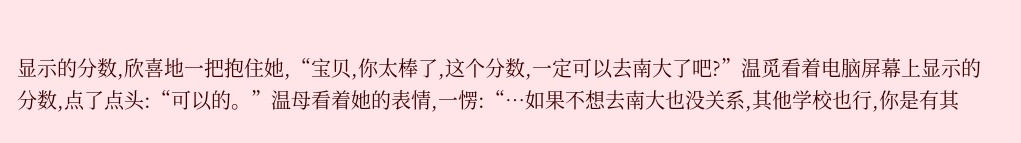显示的分数,欣喜地一把抱住她,“宝贝,你太棒了,这个分数,一定可以去南大了吧?”温觅看着电脑屏幕上显示的分数,点了点头:“可以的。”温母看着她的表情,一愣:“…如果不想去南大也没关系,其他学校也行,你是有其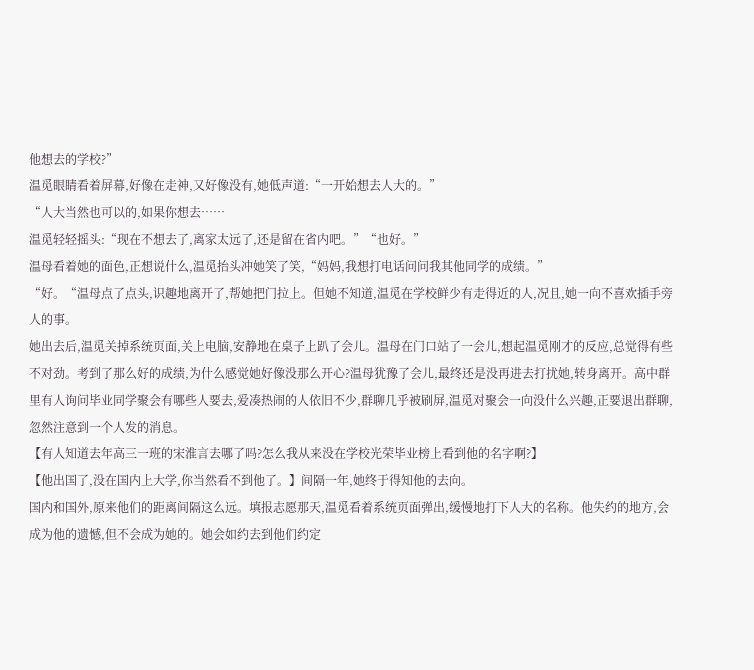他想去的学校?”
温觅眼睛看着屏幕,好像在走神,又好像没有,她低声道:“一开始想去人大的。”
“人大当然也可以的,如果你想去……
温觅轻轻摇头:“现在不想去了,离家太远了,还是留在省内吧。”“也好。”
温母看着她的面色,正想说什么,温觅抬头冲她笑了笑,“妈妈,我想打电话问问我其他同学的成绩。”
“好。“温母点了点头,识趣地离开了,帮她把门拉上。但她不知道,温觅在学校鲜少有走得近的人,况且,她一向不喜欢插手旁人的事。
她出去后,温觅关掉系统页面,关上电脑,安静地在桌子上趴了会儿。温母在门口站了一会儿,想起温觅刚才的反应,总觉得有些不对劲。考到了那么好的成绩,为什么感觉她好像没那么开心?温母犹豫了会儿,最终还是没再进去打扰她,转身离开。高中群里有人询问毕业同学聚会有哪些人要去,爱凑热闹的人依旧不少,群聊几乎被刷屏,温觅对聚会一向没什么兴趣,正要退出群聊,忽然注意到一个人发的消息。
【有人知道去年高三一班的宋淮言去哪了吗?怎么我从来没在学校光荣毕业榜上看到他的名字啊?】
【他出国了,没在国内上大学,你当然看不到他了。】间隔一年,她终于得知他的去向。
国内和国外,原来他们的距离间隔这么远。填报志愿那天,温觅看着系统页面弹出,缓慢地打下人大的名称。他失约的地方,会成为他的遗憾,但不会成为她的。她会如约去到他们约定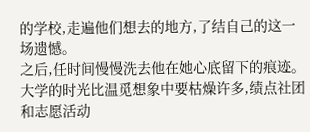的学校,走遍他们想去的地方,了结自己的这一场遗憾。
之后,任时间慢慢洗去他在她心底留下的痕迹。大学的时光比温觅想象中要枯燥许多,绩点社团和志愿活动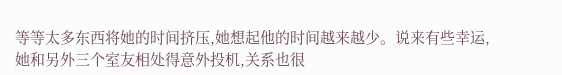等等太多东西将她的时间挤压,她想起他的时间越来越少。说来有些幸运,她和另外三个室友相处得意外投机,关系也很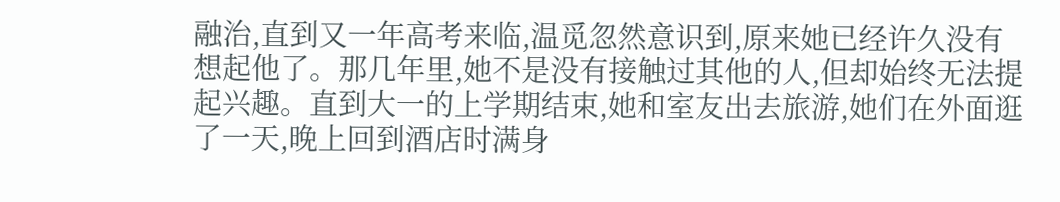融治,直到又一年高考来临,温觅忽然意识到,原来她已经许久没有想起他了。那几年里,她不是没有接触过其他的人,但却始终无法提起兴趣。直到大一的上学期结束,她和室友出去旅游,她们在外面逛了一天,晚上回到酒店时满身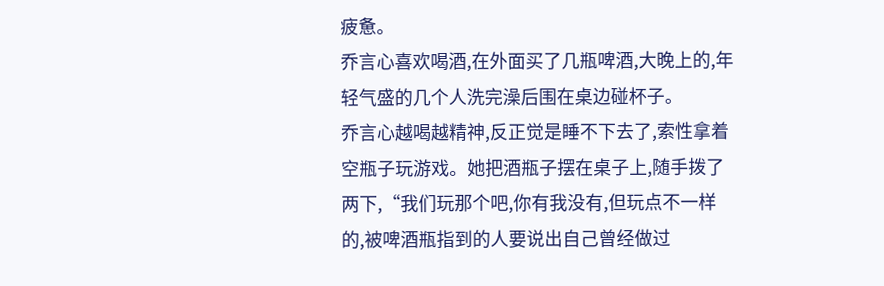疲惫。
乔言心喜欢喝酒,在外面买了几瓶啤酒,大晚上的,年轻气盛的几个人洗完澡后围在桌边碰杯子。
乔言心越喝越精神,反正觉是睡不下去了,索性拿着空瓶子玩游戏。她把酒瓶子摆在桌子上,随手拨了两下,“我们玩那个吧,你有我没有,但玩点不一样的,被啤酒瓶指到的人要说出自己曾经做过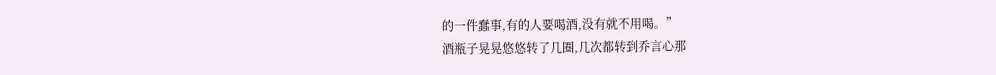的一件蠢事,有的人要喝酒,没有就不用喝。”
酒瓶子晃晃悠悠转了几圈,几次都转到乔言心那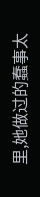里,她做过的蠢事太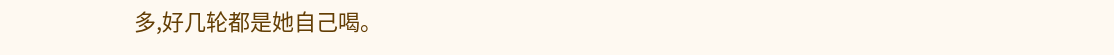多,好几轮都是她自己喝。